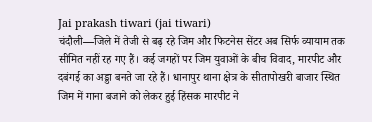Jai prakash tiwari (jai tiwari)
चंदौली—जिले में तेजी से बढ़ रहे जिम और फिटनेस सेंटर अब सिर्फ व्यायाम तक सीमित नहीं रह गए हैं। कई जगहों पर जिम युवाओं के बीच विवाद, मारपीट और दबंगई का अड्डा बनते जा रहे हैं। धानापुर थाना क्षेत्र के सीतापोखरी बाजार स्थित जिम में गाना बजाने को लेकर हुई हिंसक मारपीट ने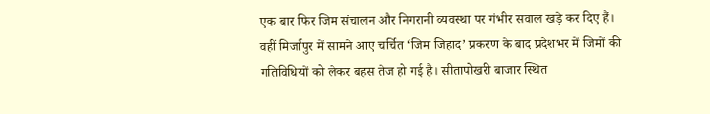एक बार फिर जिम संचालन और निगरानी व्यवस्था पर गंभीर सवाल खड़े कर दिए हैं। वहीं मिर्जापुर में सामने आए चर्चित ‘जिम जिहाद’ प्रकरण के बाद प्रदेशभर में जिमों की गतिविधियों को लेकर बहस तेज हो गई है। सीतापोखरी बाजार स्थित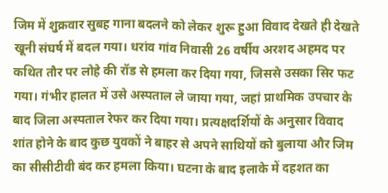जिम में शुक्रवार सुबह गाना बदलने को लेकर शुरू हुआ विवाद देखते ही देखते खूनी संघर्ष में बदल गया। धरांव गांव निवासी 26 वर्षीय अरशद अहमद पर कथित तौर पर लोहे की रॉड से हमला कर दिया गया, जिससे उसका सिर फट गया। गंभीर हालत में उसे अस्पताल ले जाया गया, जहां प्राथमिक उपचार के बाद जिला अस्पताल रेफर कर दिया गया। प्रत्यक्षदर्शियों के अनुसार विवाद शांत होने के बाद कुछ युवकों ने बाहर से अपने साथियों को बुलाया और जिम का सीसीटीवी बंद कर हमला किया। घटना के बाद इलाके में दहशत का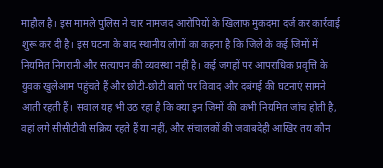माहौल है। इस मामले पुलिस ने चार नामजद आरोपियों के खिलाफ मुकदमा दर्ज कर कार्रवाई शुरू कर दी है। इस घटना के बाद स्थानीय लोगों का कहना है कि जिले के कई जिमों में नियमित निगरानी और सत्यापन की व्यवस्था नहीं है। कई जगहों पर आपराधिक प्रवृत्ति के युवक खुलेआम पहुंचते हैं और छोटी-छोटी बातों पर विवाद और दबंगई की घटनाएं सामने आती रहती हैं। सवाल यह भी उठ रहा है कि क्या इन जिमों की कभी नियमित जांच होती है, वहां लगे सीसीटीवी सक्रिय रहते हैं या नहीं, और संचालकों की जवाबदेही आखिर तय कौन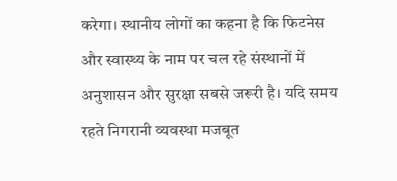करेगा। स्थानीय लोगों का कहना है कि फिटनेस और स्वास्थ्य के नाम पर चल रहे संस्थानों में अनुशासन और सुरक्षा सबसे जरूरी है। यदि समय रहते निगरानी व्यवस्था मजबूत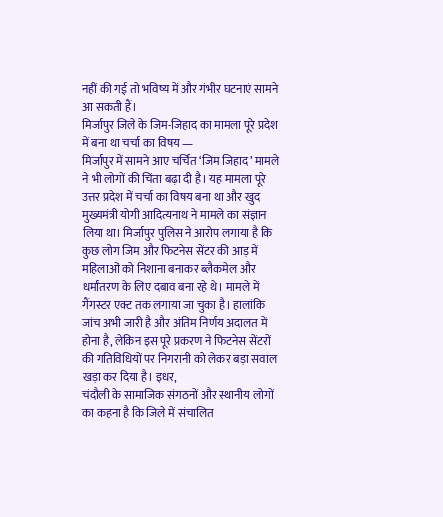नहीं की गई तो भविष्य में और गंभीर घटनाएं सामने आ सकती हैं।
मिर्जापुर जिले के जिम-जिहाद का मामला पूरे प्रदेश में बना था चर्चा का विषय —
मिर्जापुर में सामने आए चर्चित ‘जिम जिहाद’ मामले ने भी लोगों की चिंता बढ़ा दी है। यह मामला पूरे उत्तर प्रदेश में चर्चा का विषय बना था और खुद मुख्यमंत्री योगी आदित्यनाथ ने मामले का संज्ञान लिया था। मिर्जापुर पुलिस ने आरोप लगाया है कि कुछ लोग जिम और फिटनेस सेंटर की आड़ में महिलाओं को निशाना बनाकर ब्लैकमेल और धर्मांतरण के लिए दबाव बना रहे थे। मामले में गैंगस्टर एक्ट तक लगाया जा चुका है। हालांकि जांच अभी जारी है और अंतिम निर्णय अदालत में होना है, लेकिन इस पूरे प्रकरण ने फिटनेस सेंटरों की गतिविधियों पर निगरानी को लेकर बड़ा सवाल खड़ा कर दिया है। इधर,
चंदौली के सामाजिक संगठनों और स्थानीय लोगों का कहना है कि जिले में संचालित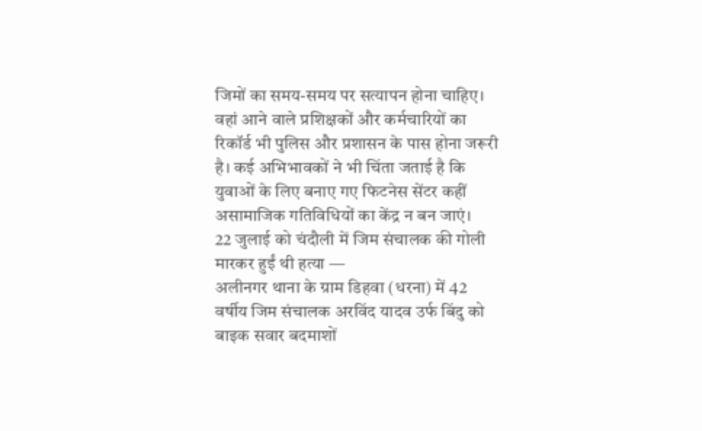जिमों का समय-समय पर सत्यापन होना चाहिए। वहां आने वाले प्रशिक्षकों और कर्मचारियों का रिकॉर्ड भी पुलिस और प्रशासन के पास होना जरूरी है। कई अभिभावकों ने भी चिंता जताई है कि युवाओं के लिए बनाए गए फिटनेस सेंटर कहीं असामाजिक गतिविधियों का केंद्र न बन जाएं।
22 जुलाई को चंदौली में जिम संचालक की गोली मारकर हुईं थी हत्या —
अलीनगर थाना के ग्राम डिहवा (धरना) में 42 वर्षीय जिम संचालक अरविंद यादव उर्फ बिंदु को बाइक सवार बदमाशों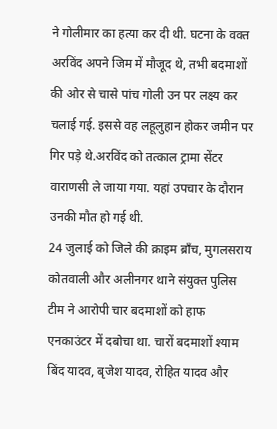ने गोलीमार का हत्या कर दी थी. घटना के वक्त अरविंद अपने जिम में मौजूद थे, तभी बदमाशों की ओर से चासे पांच गोली उन पर लक्ष्य कर चलाई गई. इससे वह लहूलुहान होकर जमीन पर गिर पड़े थे.अरविंद को तत्काल ट्रामा सेंटर वाराणसी ले जाया गया. यहां उपचार के दौरान उनकी मौत हो गई थी.
24 जुलाई को जिले की क्राइम ब्राँच, मुगलसराय कोतवाली और अलीनगर थाने संयुक्त पुलिस टीम ने आरोपी चार बदमाशों को हाफ एनकाउंटर में दबोचा था. चारों बदमाशों श्याम बिंद यादव, बृजेश यादव, रोहित यादव और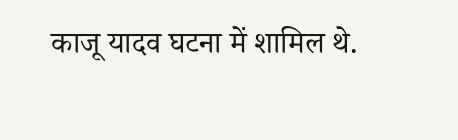काजू यादव घटना में शामिल थे.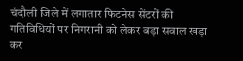चंदौली जिले में लगातार फिटनेस सेंटरों की गतिविधियों पर निगरानी को लेकर बड़ा सवाल खड़ा कर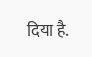दिया है.